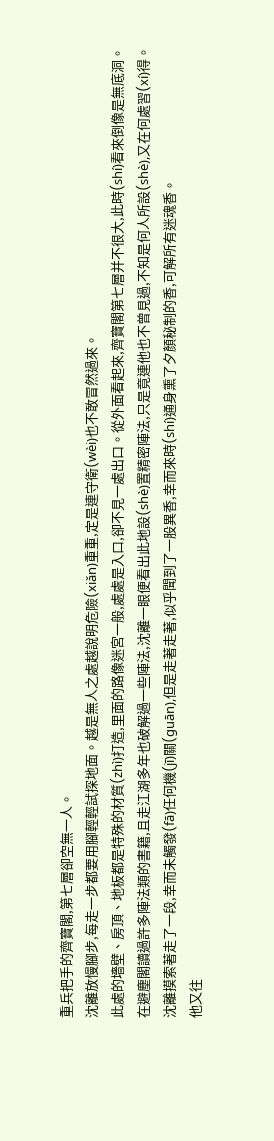重兵把手的齊寶閣,第七層卻空無一人。
沈離放慢腳步,每走一步都要用腳輕輕試探地面。越是無人之處越說明危險(xiǎn)重重,定是連守衛(wèi)也不敢冒然過來。
此處的墻壁、房頂、地板都是特殊的材質(zhì)打造,里面的路像迷宮一般,處處是入口,卻不見一處出口。從外面看起來,齊寶閣第七層并不很大,此時(shí)看來倒像是無底洞。
在避塵閣讀過許多陣法類的書籍,且走江湖多年也破解過一些陣法,沈離一眼便看出此地設(shè)置精密陣法,只是竟連他也不曾見過,不知是何人所設(shè),又在何處習(xí)得。
沈離摸索著走了一段,幸而未觸發(fā)任何機(jī)關(guān),但是走著走著,似乎聞到了一股異香,幸而來時(shí)通身熏了夕顏秘制的香,可解所有迷魂香。
他又往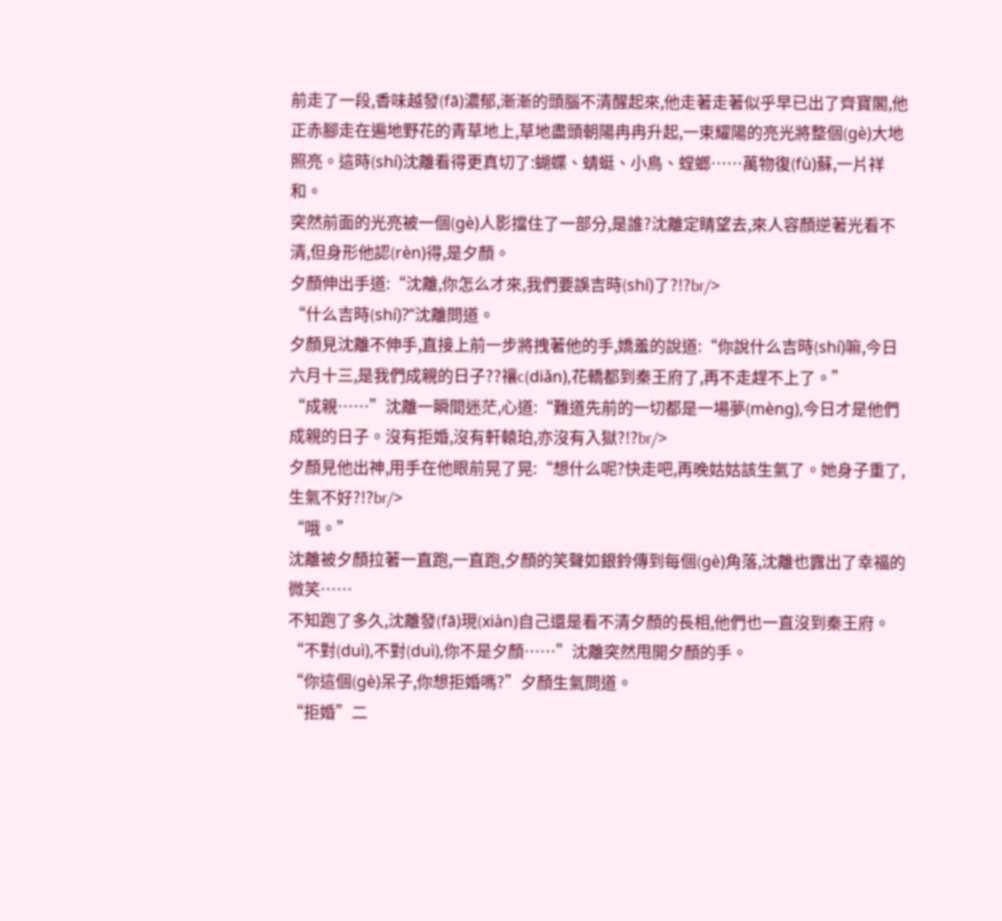前走了一段,香味越發(fā)濃郁,漸漸的頭腦不清醒起來,他走著走著似乎早已出了齊寶閣,他正赤腳走在遍地野花的青草地上,草地盡頭朝陽冉冉升起,一束耀陽的亮光將整個(gè)大地照亮。這時(shí)沈離看得更真切了:蝴蝶、蜻蜓、小鳥、螳螂……萬物復(fù)蘇,一片祥和。
突然前面的光亮被一個(gè)人影擋住了一部分,是誰?沈離定睛望去,來人容顏逆著光看不清,但身形他認(rèn)得,是夕顏。
夕顏伸出手道:“沈離,你怎么才來,我們要誤吉時(shí)了?!?br/>
“什么吉時(shí)?”沈離問道。
夕顏見沈離不伸手,直接上前一步將拽著他的手,嬌羞的說道:“你說什么吉時(shí)嘛,今日六月十三,是我們成親的日子??禳c(diǎn),花轎都到秦王府了,再不走趕不上了。”
“成親……”沈離一瞬間迷茫,心道:“難道先前的一切都是一場夢(mèng),今日才是他們成親的日子。沒有拒婚,沒有軒轅珀,亦沒有入獄?!?br/>
夕顏見他出神,用手在他眼前晃了晃:“想什么呢?快走吧,再晚姑姑該生氣了。她身子重了,生氣不好?!?br/>
“哦。”
沈離被夕顏拉著一直跑,一直跑,夕顏的笑聲如銀鈴傳到每個(gè)角落,沈離也露出了幸福的微笑……
不知跑了多久,沈離發(fā)現(xiàn)自己還是看不清夕顏的長相,他們也一直沒到秦王府。
“不對(duì),不對(duì),你不是夕顏……”沈離突然甩開夕顏的手。
“你這個(gè)呆子,你想拒婚嗎?”夕顏生氣問道。
“拒婚”二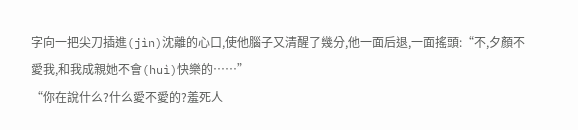字向一把尖刀插進(jìn)沈離的心口,使他腦子又清醒了幾分,他一面后退,一面搖頭:“不,夕顏不愛我,和我成親她不會(huì)快樂的……”
“你在說什么?什么愛不愛的?羞死人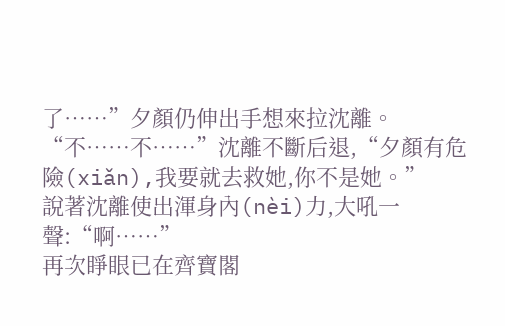了……”夕顏仍伸出手想來拉沈離。
“不……不……”沈離不斷后退,“夕顏有危險(xiǎn),我要就去救她,你不是她。”
說著沈離使出渾身內(nèi)力,大吼一聲:“啊……”
再次睜眼已在齊寶閣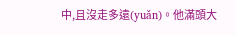中,且沒走多遠(yuǎn)。他滿頭大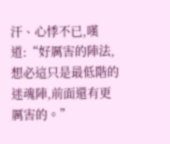汗、心悸不已,嘆道:“好厲害的陣法,想必這只是最低階的迷魂陣,前面還有更厲害的。”